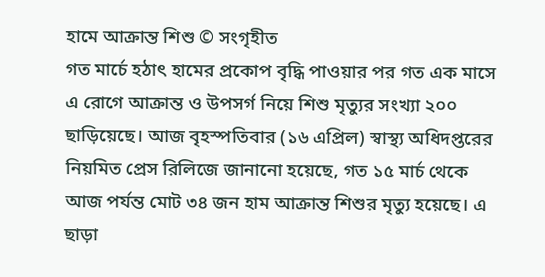হামে আক্রান্ত শিশু © সংগৃহীত
গত মার্চে হঠাৎ হামের প্রকোপ বৃদ্ধি পাওয়ার পর গত এক মাসে এ রোগে আক্রান্ত ও উপসর্গ নিয়ে শিশু মৃত্যুর সংখ্যা ২০০ ছাড়িয়েছে। আজ বৃহস্পতিবার (১৬ এপ্রিল) স্বাস্থ্য অধিদপ্তরের নিয়মিত প্রেস রিলিজে জানানো হয়েছে, গত ১৫ মার্চ থেকে আজ পর্যন্ত মোট ৩৪ জন হাম আক্রান্ত শিশুর মৃত্যু হয়েছে। এ ছাড়া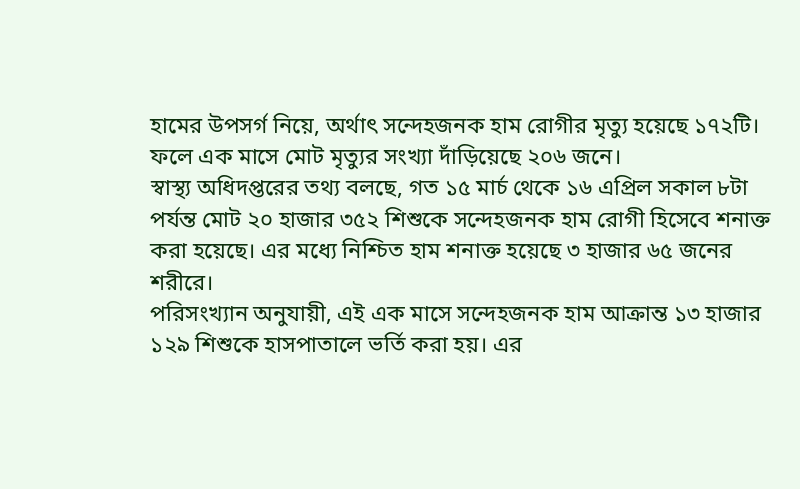হামের উপসর্গ নিয়ে, অর্থাৎ সন্দেহজনক হাম রোগীর মৃত্যু হয়েছে ১৭২টি। ফলে এক মাসে মোট মৃত্যুর সংখ্যা দাঁড়িয়েছে ২০৬ জনে।
স্বাস্থ্য অধিদপ্তরের তথ্য বলছে, গত ১৫ মার্চ থেকে ১৬ এপ্রিল সকাল ৮টা পর্যন্ত মোট ২০ হাজার ৩৫২ শিশুকে সন্দেহজনক হাম রোগী হিসেবে শনাক্ত করা হয়েছে। এর মধ্যে নিশ্চিত হাম শনাক্ত হয়েছে ৩ হাজার ৬৫ জনের শরীরে।
পরিসংখ্যান অনুযায়ী, এই এক মাসে সন্দেহজনক হাম আক্রান্ত ১৩ হাজার ১২৯ শিশুকে হাসপাতালে ভর্তি করা হয়। এর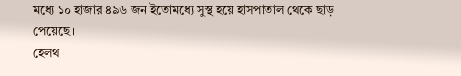মধ্যে ১০ হাজার ৪৯৬ জন ইতোমধ্যে সুস্থ হয়ে হাসপাতাল থেকে ছাড় পেয়েছে।
হেলথ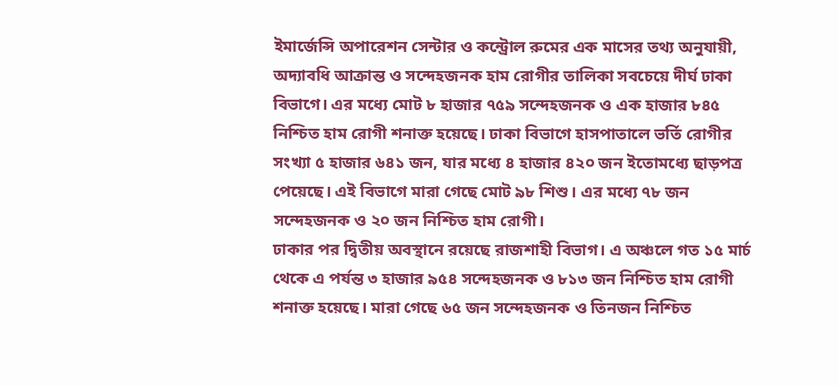ইমার্জেন্সি অপারেশন সেন্টার ও কন্ট্রোল রুমের এক মাসের তথ্য অনুযায়ী, অদ্যাবধি আক্রান্ত ও সন্দেহজনক হাম রোগীর তালিকা সবচেয়ে দীর্ঘ ঢাকা বিভাগে। এর মধ্যে মোট ৮ হাজার ৭৫৯ সন্দেহজনক ও এক হাজার ৮৪৫ নিশ্চিত হাম রোগী শনাক্ত হয়েছে। ঢাকা বিভাগে হাসপাতালে ভর্তি রোগীর সংখ্যা ৫ হাজার ৬৪১ জন, যার মধ্যে ৪ হাজার ৪২০ জন ইতোমধ্যে ছাড়পত্র পেয়েছে। এই বিভাগে মারা গেছে মোট ৯৮ শিশু। এর মধ্যে ৭৮ জন সন্দেহজনক ও ২০ জন নিশ্চিত হাম রোগী।
ঢাকার পর দ্বিতীয় অবস্থানে রয়েছে রাজশাহী বিভাগ। এ অঞ্চলে গত ১৫ মার্চ থেকে এ পর্যন্ত ৩ হাজার ৯৫৪ সন্দেহজনক ও ৮১৩ জন নিশ্চিত হাম রোগী শনাক্ত হয়েছে। মারা গেছে ৬৫ জন সন্দেহজনক ও তিনজন নিশ্চিত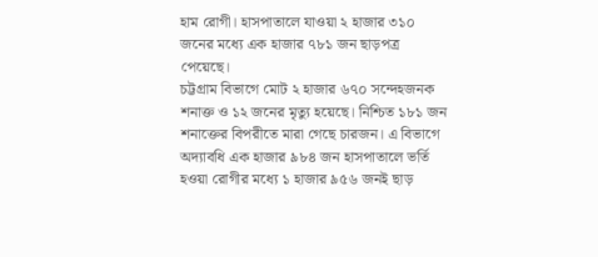হাম রোগী। হাসপাতালে যাওয়া ২ হাজার ৩১০ জনের মধ্যে এক হাজার ৭৮১ জন ছাড়পত্র পেয়েছে।
চট্টগ্রাম বিভাগে মোট ২ হাজার ৬৭০ সন্দেহজনক শনাক্ত ও ১২ জনের মৃত্যু হয়েছে। নিশ্চিত ১৮১ জন শনাক্তের বিপরীতে মারা গেছে চারজন। এ বিভাগে অদ্যাবধি এক হাজার ৯৮৪ জন হাসপাতালে ভর্তি হওয়া রোগীর মধ্যে ১ হাজার ৯৫৬ জনই ছাড়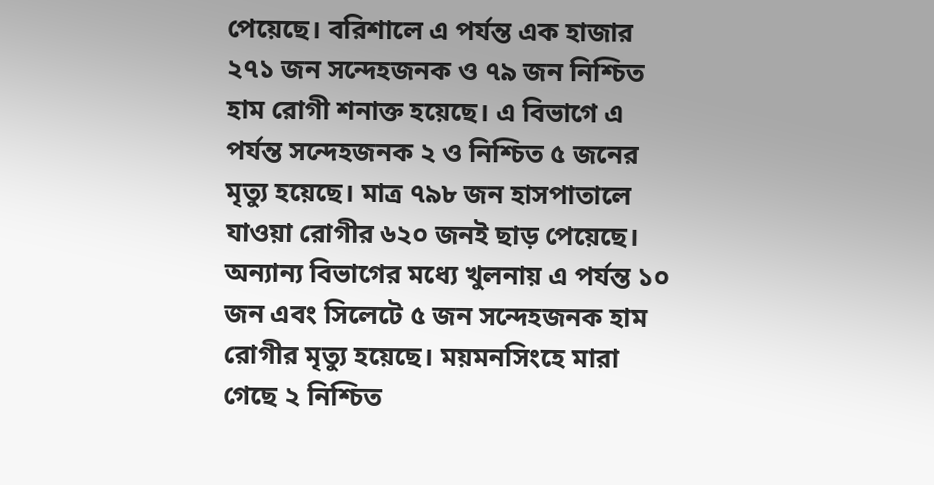পেয়েছে। বরিশালে এ পর্যন্ত এক হাজার ২৭১ জন সন্দেহজনক ও ৭৯ জন নিশ্চিত হাম রোগী শনাক্ত হয়েছে। এ বিভাগে এ পর্যন্ত সন্দেহজনক ২ ও নিশ্চিত ৫ জনের মৃত্যু হয়েছে। মাত্র ৭৯৮ জন হাসপাতালে যাওয়া রোগীর ৬২০ জনই ছাড় পেয়েছে।
অন্যান্য বিভাগের মধ্যে খুলনায় এ পর্যন্ত ১০ জন এবং সিলেটে ৫ জন সন্দেহজনক হাম রোগীর মৃত্যু হয়েছে। ময়মনসিংহে মারা গেছে ২ নিশ্চিত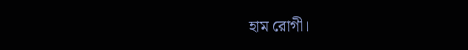হাম রোগী।